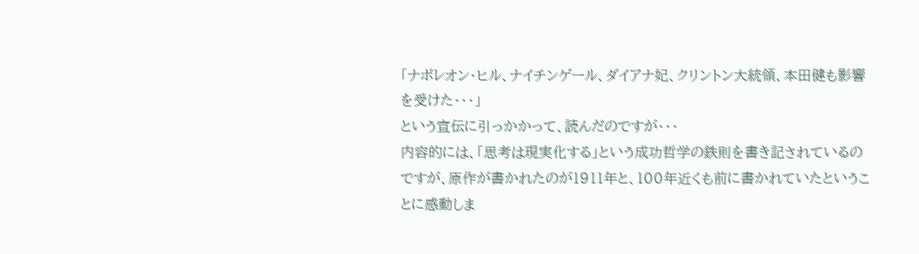「ナポレオン・ヒル、ナイチンゲール、ダイアナ妃、クリントン大統領、本田健も影響を受けた・・・」
という宣伝に引っかかって、読んだのですが・・・
内容的には、「思考は現実化する」という成功哲学の鉄則を書き記されているのですが、原作が書かれたのが1911年と、100年近くも前に書かれていたということに感動しま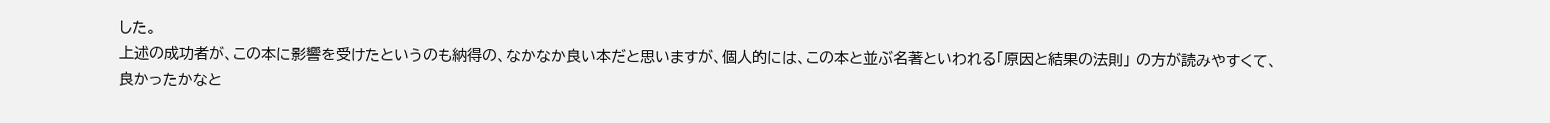した。
上述の成功者が、この本に影響を受けたというのも納得の、なかなか良い本だと思いますが、個人的には、この本と並ぶ名著といわれる「原因と結果の法則」 の方が読みやすくて、良かったかなと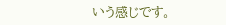いう感じです。